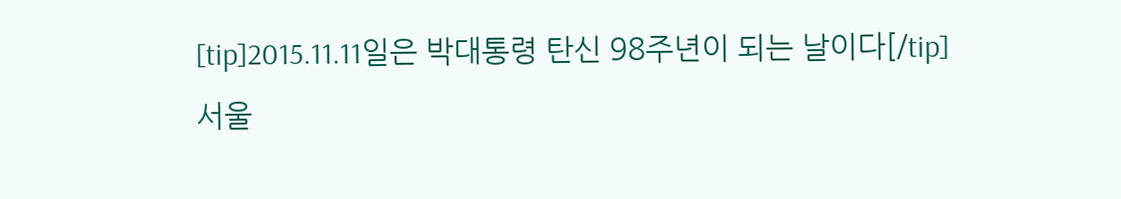[tip]2015.11.11일은 박대통령 탄신 98주년이 되는 날이다[/tip]
서울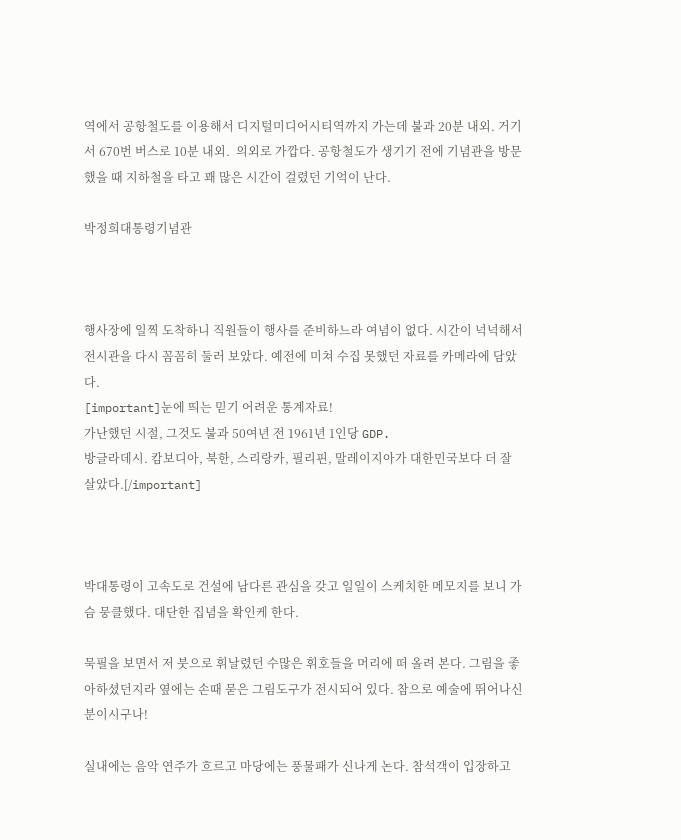역에서 공항철도를 이용해서 디지털미디어시티역까지 가는데 불과 20분 내외. 거기서 670번 버스로 10분 내외.  의외로 가깝다. 공항철도가 생기기 전에 기념관을 방문했을 때 지하철을 타고 꽤 많은 시간이 걸렸던 기억이 난다.

박정희대통령기념관



행사장에 일찍 도착하니 직원들이 행사를 준비하느라 여념이 없다. 시간이 넉넉해서 전시관을 다시 꼼꼼히 둘러 보았다. 예전에 미쳐 수집 못했던 자료를 카메라에 담았다.
[important]눈에 띄는 믿기 어려운 통계자료!
가난했던 시절, 그것도 불과 50여년 전 1961년 1인당 GDP.
방글라데시. 캄보디아, 북한, 스리랑카, 필리핀, 말레이지아가 대한민국보다 더 잘 살았다.[/important]



박대통령이 고속도로 건설에 남다른 관심을 갖고 일일이 스케치한 메모지를 보니 가슴 뭉클했다. 대단한 집념을 확인케 한다.

묵필을 보면서 저 붓으로 휘날렸던 수많은 휘호들을 머리에 떠 올려 본다. 그림을 좋아하셨던지라 옆에는 손때 묻은 그림도구가 전시되어 있다. 참으로 예술에 뛰어나신 분이시구나!

실내에는 음악 연주가 흐르고 마당에는 풍물패가 신나게 논다. 참석객이 입장하고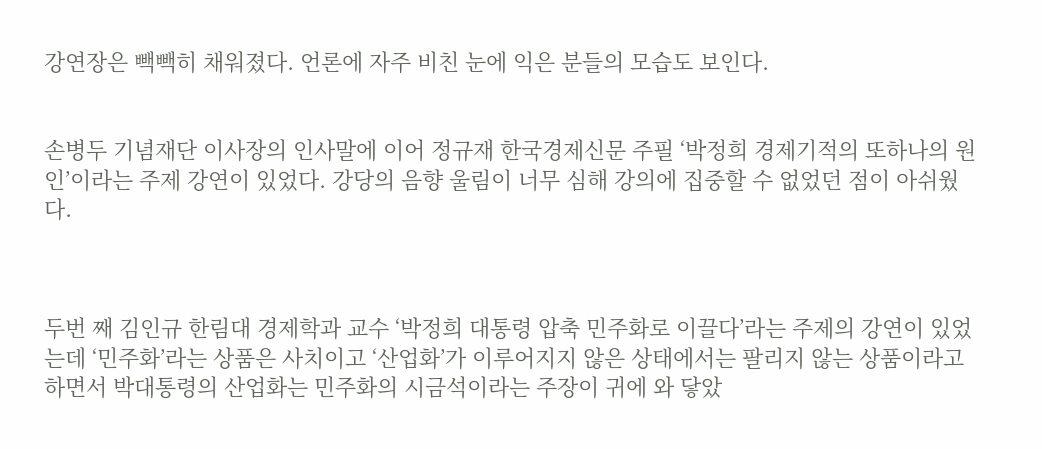강연장은 빽빽히 채워졌다. 언론에 자주 비친 눈에 익은 분들의 모습도 보인다.


손병두 기념재단 이사장의 인사말에 이어 정규재 한국경제신문 주필 ‘박정희 경제기적의 또하나의 원인’이라는 주제 강연이 있었다. 강당의 음향 울림이 너무 심해 강의에 집중할 수 없었던 점이 아쉬웠다.



두번 째 김인규 한림대 경제학과 교수 ‘박정희 대통령 압축 민주화로 이끌다’라는 주제의 강연이 있었는데 ‘민주화’라는 상품은 사치이고 ‘산업화’가 이루어지지 않은 상태에서는 팔리지 않는 상품이라고 하면서 박대통령의 산업화는 민주화의 시금석이라는 주장이 귀에 와 닿았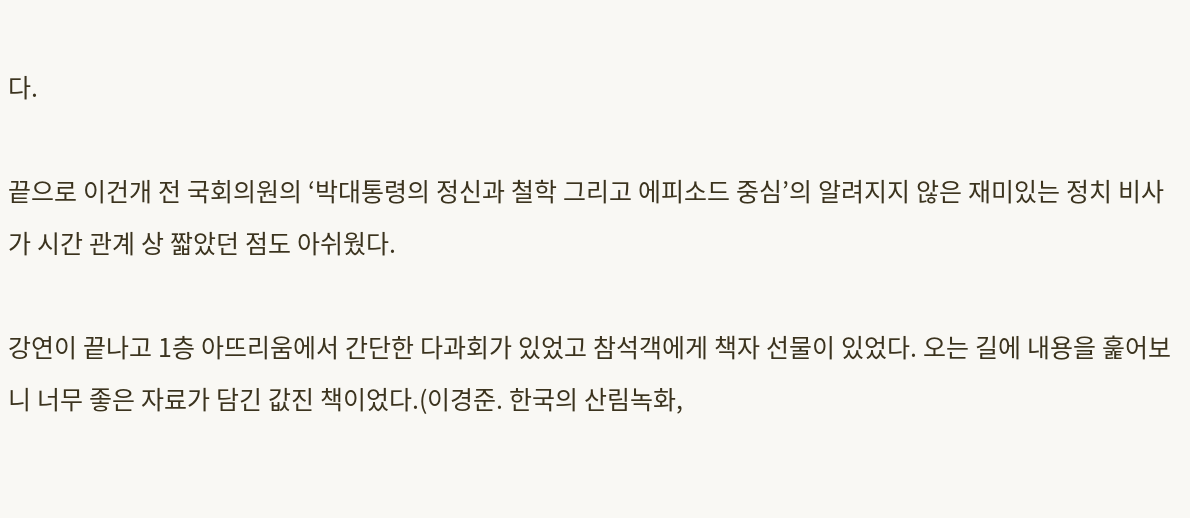다.

끝으로 이건개 전 국회의원의 ‘박대통령의 정신과 철학 그리고 에피소드 중심’의 알려지지 않은 재미있는 정치 비사가 시간 관계 상 짧았던 점도 아쉬웠다.

강연이 끝나고 1층 아뜨리움에서 간단한 다과회가 있었고 참석객에게 책자 선물이 있었다. 오는 길에 내용을 훑어보니 너무 좋은 자료가 담긴 값진 책이었다.(이경준. 한국의 산림녹화,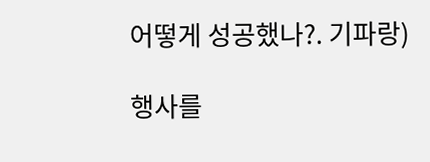어떻게 성공했나?. 기파랑)

행사를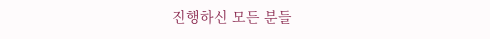진행하신 모든 분들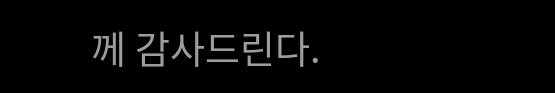께 감사드린다.